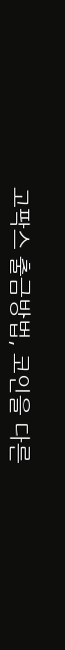고팍스 출금방법, 코인을 다른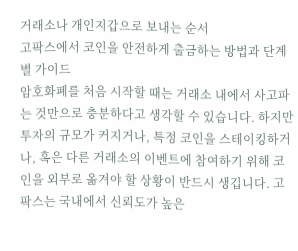거래소나 개인지갑으로 보내는 순서
고팍스에서 코인을 안전하게 출금하는 방법과 단계별 가이드
암호화폐를 처음 시작할 때는 거래소 내에서 사고파는 것만으로 충분하다고 생각할 수 있습니다. 하지만 투자의 규모가 커지거나, 특정 코인을 스테이킹하거나, 혹은 다른 거래소의 이벤트에 참여하기 위해 코인을 외부로 옮겨야 할 상황이 반드시 생깁니다. 고팍스는 국내에서 신뢰도가 높은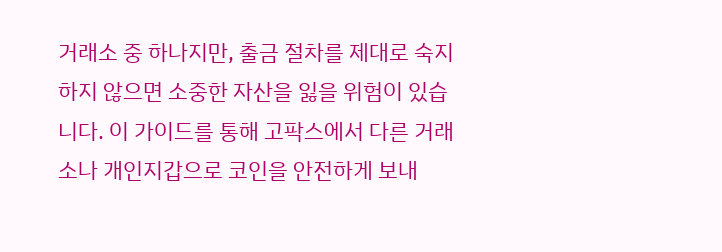거래소 중 하나지만, 출금 절차를 제대로 숙지하지 않으면 소중한 자산을 잃을 위험이 있습니다. 이 가이드를 통해 고팍스에서 다른 거래소나 개인지갑으로 코인을 안전하게 보내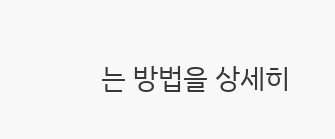는 방법을 상세히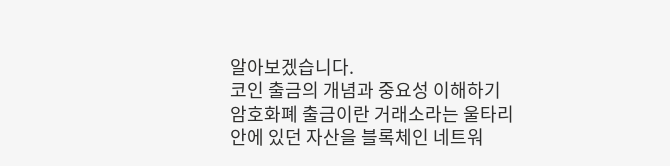알아보겠습니다.
코인 출금의 개념과 중요성 이해하기
암호화폐 출금이란 거래소라는 울타리 안에 있던 자산을 블록체인 네트워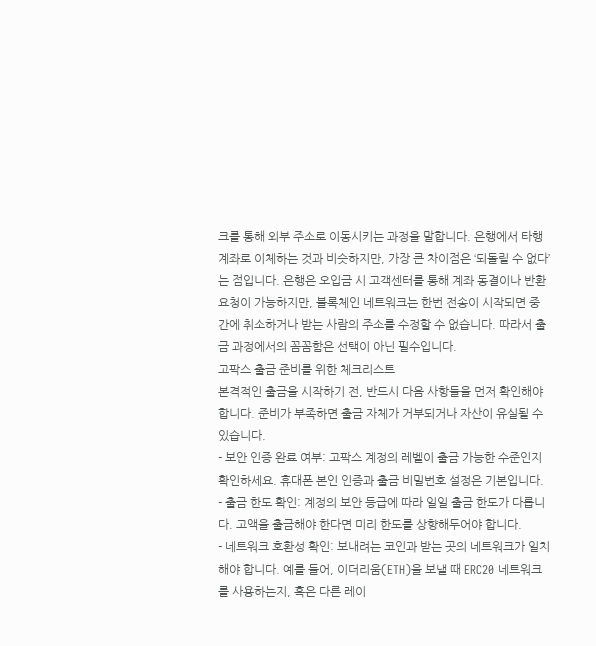크를 통해 외부 주소로 이동시키는 과정을 말합니다. 은행에서 타행 계좌로 이체하는 것과 비슷하지만, 가장 큰 차이점은 ‘되돌릴 수 없다’는 점입니다. 은행은 오입금 시 고객센터를 통해 계좌 동결이나 반환 요청이 가능하지만, 블록체인 네트워크는 한번 전송이 시작되면 중간에 취소하거나 받는 사람의 주소를 수정할 수 없습니다. 따라서 출금 과정에서의 꼼꼼함은 선택이 아닌 필수입니다.
고팍스 출금 준비를 위한 체크리스트
본격적인 출금을 시작하기 전, 반드시 다음 사항들을 먼저 확인해야 합니다. 준비가 부족하면 출금 자체가 거부되거나 자산이 유실될 수 있습니다.
- 보안 인증 완료 여부: 고팍스 계정의 레벨이 출금 가능한 수준인지 확인하세요. 휴대폰 본인 인증과 출금 비밀번호 설정은 기본입니다.
- 출금 한도 확인: 계정의 보안 등급에 따라 일일 출금 한도가 다릅니다. 고액을 출금해야 한다면 미리 한도를 상향해두어야 합니다.
- 네트워크 호환성 확인: 보내려는 코인과 받는 곳의 네트워크가 일치해야 합니다. 예를 들어, 이더리움(ETH)을 보낼 때 ERC20 네트워크를 사용하는지, 혹은 다른 레이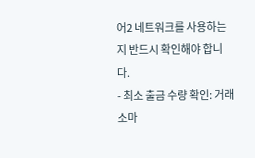어2 네트워크를 사용하는지 반드시 확인해야 합니다.
- 최소 출금 수량 확인: 거래소마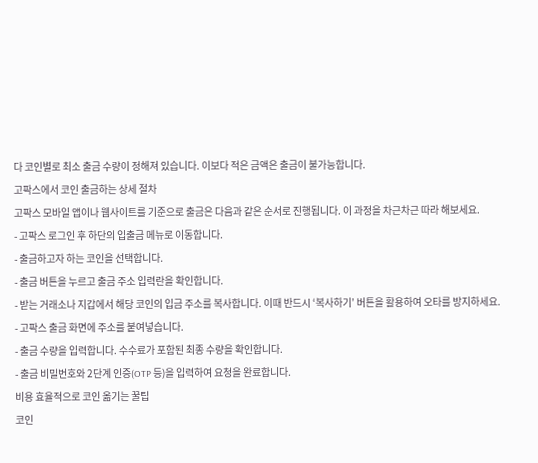다 코인별로 최소 출금 수량이 정해져 있습니다. 이보다 적은 금액은 출금이 불가능합니다.
고팍스에서 코인 출금하는 상세 절차
고팍스 모바일 앱이나 웹사이트를 기준으로 출금은 다음과 같은 순서로 진행됩니다. 이 과정을 차근차근 따라 해보세요.
- 고팍스 로그인 후 하단의 입출금 메뉴로 이동합니다.
- 출금하고자 하는 코인을 선택합니다.
- 출금 버튼을 누르고 출금 주소 입력란을 확인합니다.
- 받는 거래소나 지갑에서 해당 코인의 입금 주소를 복사합니다. 이때 반드시 ‘복사하기’ 버튼을 활용하여 오타를 방지하세요.
- 고팍스 출금 화면에 주소를 붙여넣습니다.
- 출금 수량을 입력합니다. 수수료가 포함된 최종 수량을 확인합니다.
- 출금 비밀번호와 2단계 인증(OTP 등)을 입력하여 요청을 완료합니다.
비용 효율적으로 코인 옮기는 꿀팁
코인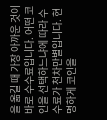을 옮길 때 가장 아까운 것이 바로 수수료입니다. 어떤 코인을 선택하느냐에 따라 수수료가 천차만별입니다. 현명하게 코인을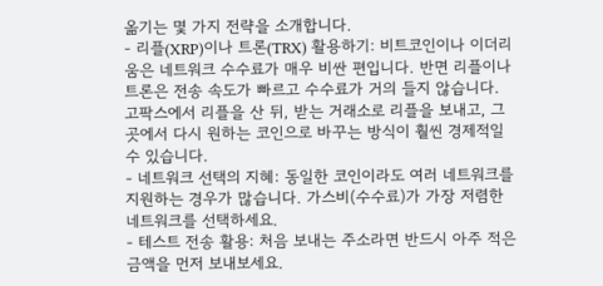옮기는 몇 가지 전략을 소개합니다.
- 리플(XRP)이나 트론(TRX) 활용하기: 비트코인이나 이더리움은 네트워크 수수료가 매우 비싼 편입니다. 반면 리플이나 트론은 전송 속도가 빠르고 수수료가 거의 들지 않습니다. 고팍스에서 리플을 산 뒤, 받는 거래소로 리플을 보내고, 그곳에서 다시 원하는 코인으로 바꾸는 방식이 훨씬 경제적일 수 있습니다.
- 네트워크 선택의 지혜: 동일한 코인이라도 여러 네트워크를 지원하는 경우가 많습니다. 가스비(수수료)가 가장 저렴한 네트워크를 선택하세요.
- 테스트 전송 활용: 처음 보내는 주소라면 반드시 아주 적은 금액을 먼저 보내보세요.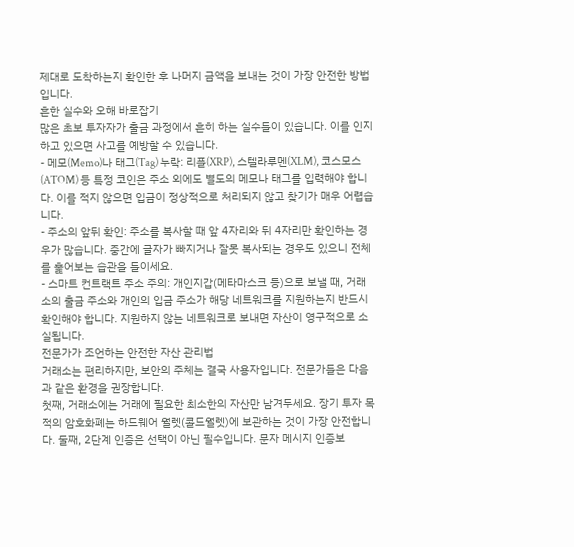제대로 도착하는지 확인한 후 나머지 금액을 보내는 것이 가장 안전한 방법입니다.
흔한 실수와 오해 바로잡기
많은 초보 투자자가 출금 과정에서 흔히 하는 실수들이 있습니다. 이를 인지하고 있으면 사고를 예방할 수 있습니다.
- 메모(Memo)나 태그(Tag) 누락: 리플(XRP), 스텔라루멘(XLM), 코스모스(ATOM) 등 특정 코인은 주소 외에도 별도의 메모나 태그를 입력해야 합니다. 이를 적지 않으면 입금이 정상적으로 처리되지 않고 찾기가 매우 어렵습니다.
- 주소의 앞뒤 확인: 주소를 복사할 때 앞 4자리와 뒤 4자리만 확인하는 경우가 많습니다. 중간에 글자가 빠지거나 잘못 복사되는 경우도 있으니 전체를 훑어보는 습관을 들이세요.
- 스마트 컨트랙트 주소 주의: 개인지갑(메타마스크 등)으로 보낼 때, 거래소의 출금 주소와 개인의 입금 주소가 해당 네트워크를 지원하는지 반드시 확인해야 합니다. 지원하지 않는 네트워크로 보내면 자산이 영구적으로 소실됩니다.
전문가가 조언하는 안전한 자산 관리법
거래소는 편리하지만, 보안의 주체는 결국 사용자입니다. 전문가들은 다음과 같은 환경을 권장합니다.
첫째, 거래소에는 거래에 필요한 최소한의 자산만 남겨두세요. 장기 투자 목적의 암호화폐는 하드웨어 월렛(콜드월렛)에 보관하는 것이 가장 안전합니다. 둘째, 2단계 인증은 선택이 아닌 필수입니다. 문자 메시지 인증보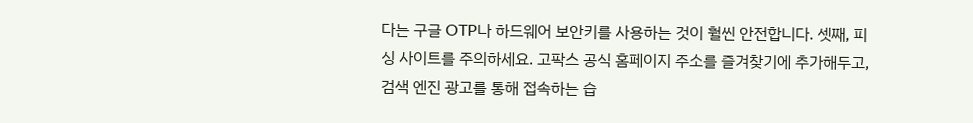다는 구글 OTP나 하드웨어 보안키를 사용하는 것이 훨씬 안전합니다. 셋째, 피싱 사이트를 주의하세요. 고팍스 공식 홈페이지 주소를 즐겨찾기에 추가해두고, 검색 엔진 광고를 통해 접속하는 습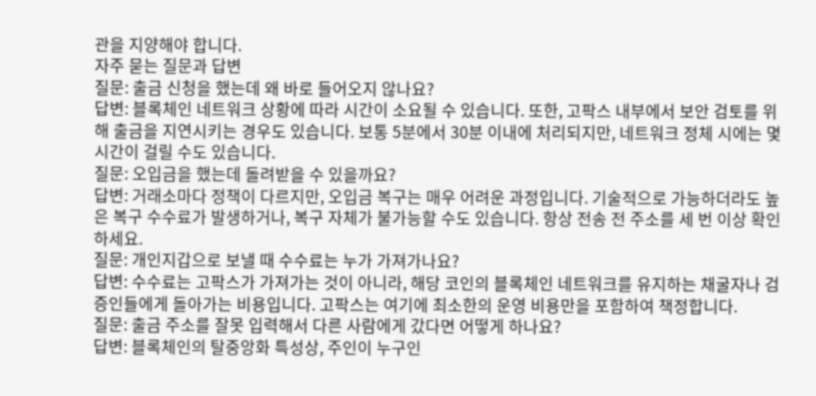관을 지양해야 합니다.
자주 묻는 질문과 답변
질문: 출금 신청을 했는데 왜 바로 들어오지 않나요?
답변: 블록체인 네트워크 상황에 따라 시간이 소요될 수 있습니다. 또한, 고팍스 내부에서 보안 검토를 위해 출금을 지연시키는 경우도 있습니다. 보통 5분에서 30분 이내에 처리되지만, 네트워크 정체 시에는 몇 시간이 걸릴 수도 있습니다.
질문: 오입금을 했는데 돌려받을 수 있을까요?
답변: 거래소마다 정책이 다르지만, 오입금 복구는 매우 어려운 과정입니다. 기술적으로 가능하더라도 높은 복구 수수료가 발생하거나, 복구 자체가 불가능할 수도 있습니다. 항상 전송 전 주소를 세 번 이상 확인하세요.
질문: 개인지갑으로 보낼 때 수수료는 누가 가져가나요?
답변: 수수료는 고팍스가 가져가는 것이 아니라, 해당 코인의 블록체인 네트워크를 유지하는 채굴자나 검증인들에게 돌아가는 비용입니다. 고팍스는 여기에 최소한의 운영 비용만을 포함하여 책정합니다.
질문: 출금 주소를 잘못 입력해서 다른 사람에게 갔다면 어떻게 하나요?
답변: 블록체인의 탈중앙화 특성상, 주인이 누구인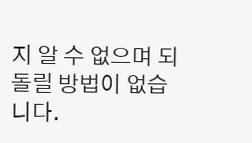지 알 수 없으며 되돌릴 방법이 없습니다.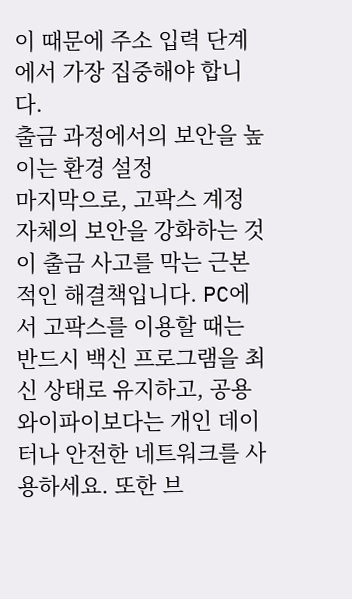이 때문에 주소 입력 단계에서 가장 집중해야 합니다.
출금 과정에서의 보안을 높이는 환경 설정
마지막으로, 고팍스 계정 자체의 보안을 강화하는 것이 출금 사고를 막는 근본적인 해결책입니다. PC에서 고팍스를 이용할 때는 반드시 백신 프로그램을 최신 상태로 유지하고, 공용 와이파이보다는 개인 데이터나 안전한 네트워크를 사용하세요. 또한 브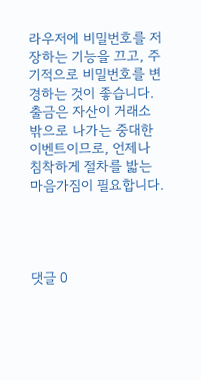라우저에 비밀번호를 저장하는 기능을 끄고, 주기적으로 비밀번호를 변경하는 것이 좋습니다. 출금은 자산이 거래소 밖으로 나가는 중대한 이벤트이므로, 언제나 침착하게 절차를 밟는 마음가짐이 필요합니다.




댓글 0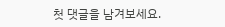첫 댓글을 남겨보세요.